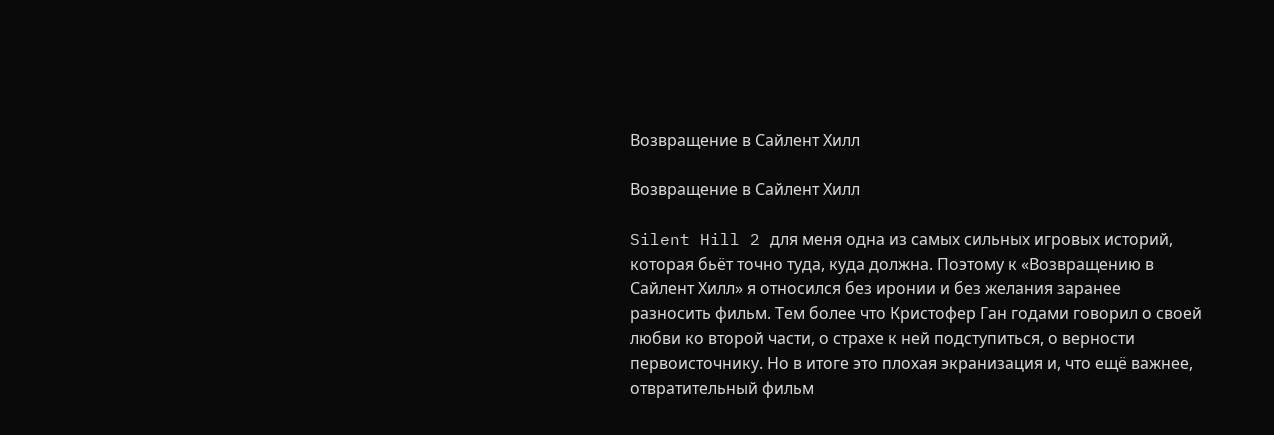Возвращение в Сайлент Хилл

Возвращение в Сайлент Хилл

Silent Hill 2 для меня одна из самых сильных игровых историй, которая бьёт точно туда, куда должна. Поэтому к «Возвращению в Сайлент Хилл» я относился без иронии и без желания заранее разносить фильм. Тем более что Кристофер Ган годами говорил о своей любви ко второй части, о страхе к ней подступиться, о верности первоисточнику. Но в итоге это плохая экранизация и, что ещё важнее, отвратительный фильм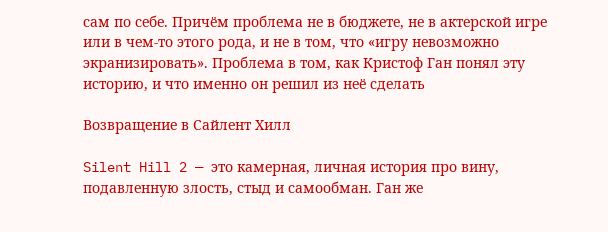сам по себе. Причём проблема не в бюджете, не в актерской игре или в чем-то этого рода, и не в том, что «игру невозможно экранизировать». Проблема в том, как Кристоф Ган понял эту историю, и что именно он решил из неё сделать

Возвращение в Сайлент Хилл

Silent Hill 2 — это камерная, личная история про вину, подавленную злость, стыд и самообман. Ган же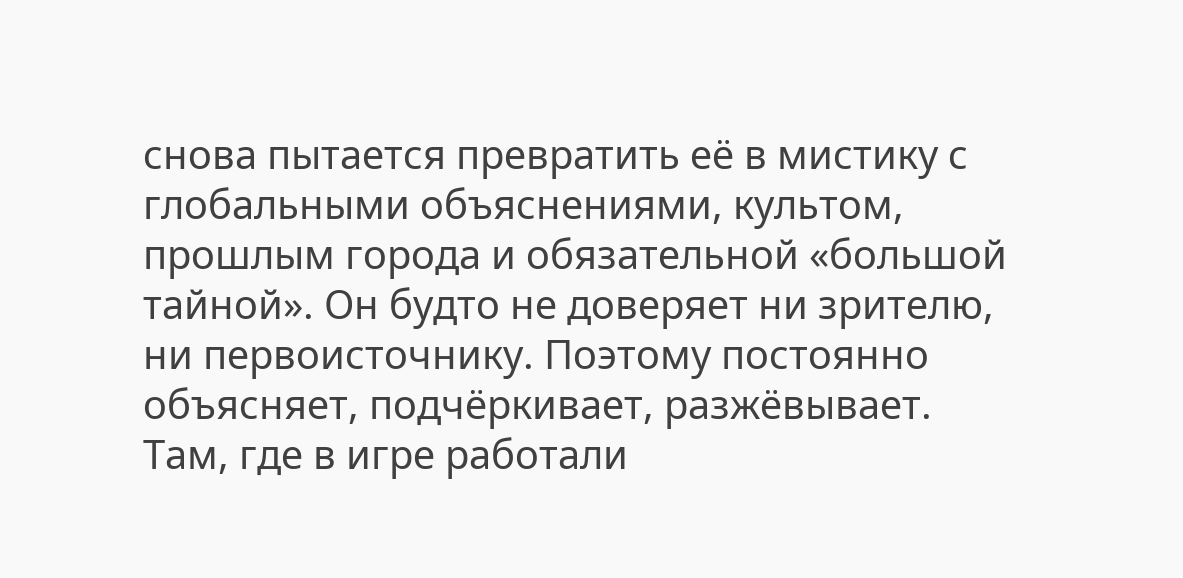снова пытается превратить её в мистику с глобальными объяснениями, культом, прошлым города и обязательной «большой тайной». Он будто не доверяет ни зрителю, ни первоисточнику. Поэтому постоянно объясняет, подчёркивает, разжёвывает. Там, где в игре работали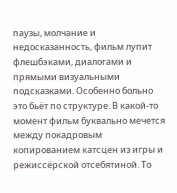паузы, молчание и недосказанность, фильм лупит флешбэками, диалогами и прямыми визуальными подсказками. Особенно больно это бьёт по структуре. В какой-то момент фильм буквально мечется между покадровым копированием катсцен из игры и режиссёрской отсебятиной. То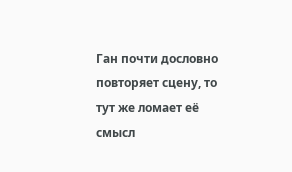Ган почти дословно повторяет сцену, то тут же ломает её смысл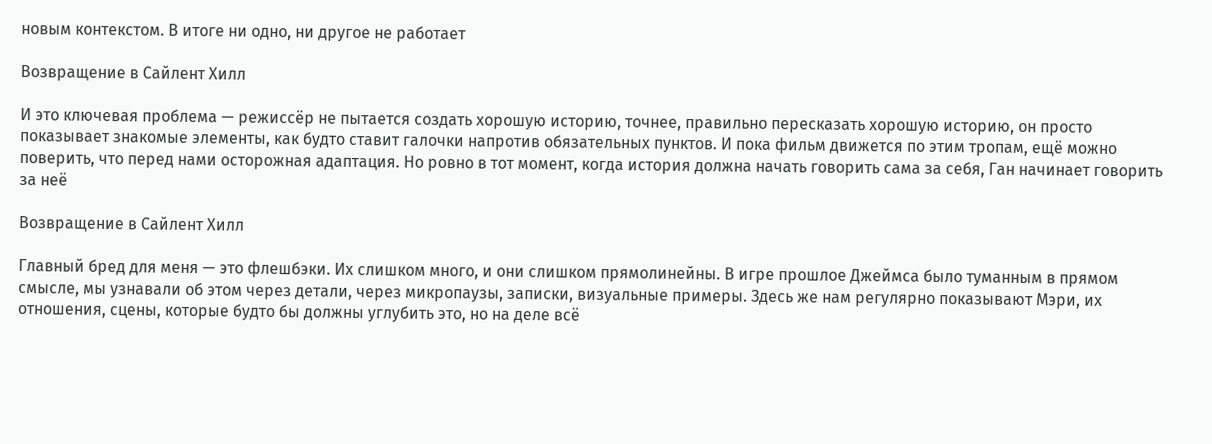новым контекстом. В итоге ни одно, ни другое не работает

Возвращение в Сайлент Хилл

И это ключевая проблема — режиссёр не пытается создать хорошую историю, точнее, правильно пересказать хорошую историю, он просто показывает знакомые элементы, как будто ставит галочки напротив обязательных пунктов. И пока фильм движется по этим тропам, ещё можно поверить, что перед нами осторожная адаптация. Но ровно в тот момент, когда история должна начать говорить сама за себя, Ган начинает говорить за неё

Возвращение в Сайлент Хилл

Главный бред для меня — это флешбэки. Их слишком много, и они слишком прямолинейны. В игре прошлое Джеймса было туманным в прямом смысле, мы узнавали об этом через детали, через микропаузы, записки, визуальные примеры. Здесь же нам регулярно показывают Мэри, их отношения, сцены, которые будто бы должны углубить это, но на деле всё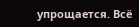упрощается. Всё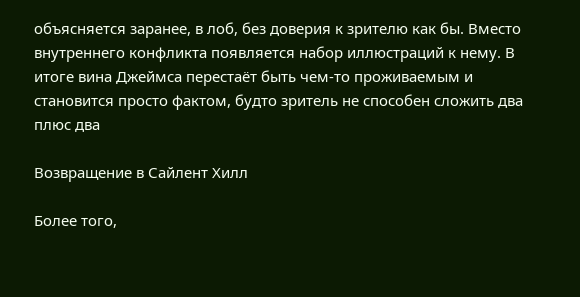объясняется заранее, в лоб, без доверия к зрителю как бы. Вместо внутреннего конфликта появляется набор иллюстраций к нему. В итоге вина Джеймса перестаёт быть чем-то проживаемым и становится просто фактом, будто зритель не способен сложить два плюс два

Возвращение в Сайлент Хилл

Более того,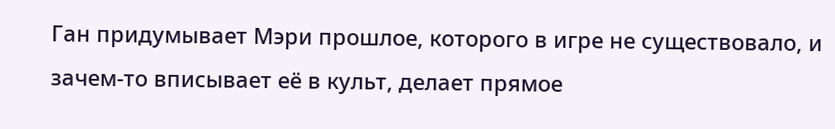Ган придумывает Мэри прошлое, которого в игре не существовало, и зачем-то вписывает её в культ, делает прямое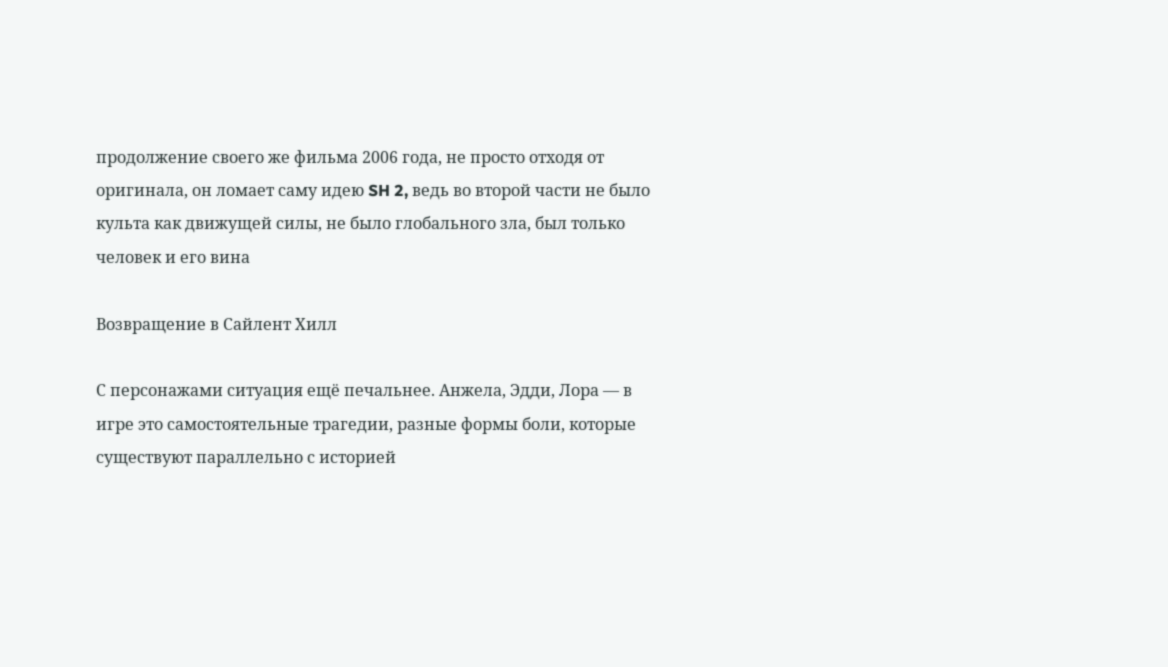продолжение своего же фильма 2006 года, не просто отходя от оригинала, он ломает саму идею SH 2, ведь во второй части не было культа как движущей силы, не было глобального зла, был только человек и его вина

Возвращение в Сайлент Хилл

С персонажами ситуация ещё печальнее. Анжела, Эдди, Лора — в игре это самостоятельные трагедии, разные формы боли, которые существуют параллельно с историей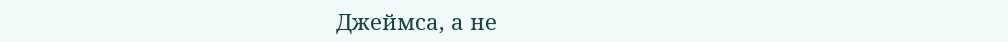Джеймса, а не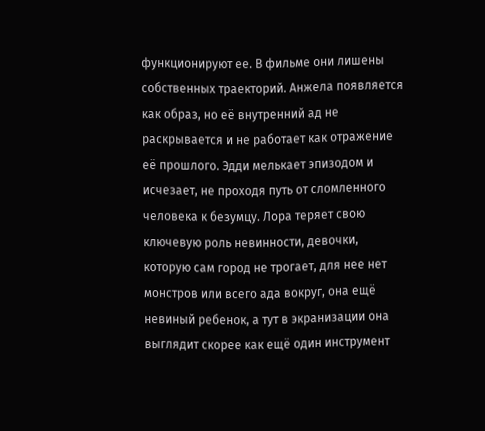функционируют ее. В фильме они лишены собственных траекторий. Анжела появляется как образ, но её внутренний ад не раскрывается и не работает как отражение её прошлого. Эдди мелькает эпизодом и исчезает, не проходя путь от сломленного человека к безумцу. Лора теряет свою ключевую роль невинности, девочки, которую сам город не трогает, для нее нет монстров или всего ада вокруг, она ещё невиный ребенок, а тут в экранизации она выглядит скорее как ещё один инструмент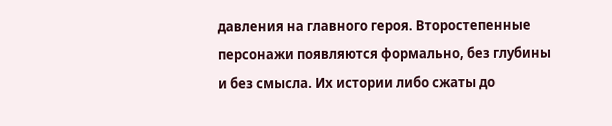давления на главного героя. Второстепенные персонажи появляются формально, без глубины и без смысла. Их истории либо сжаты до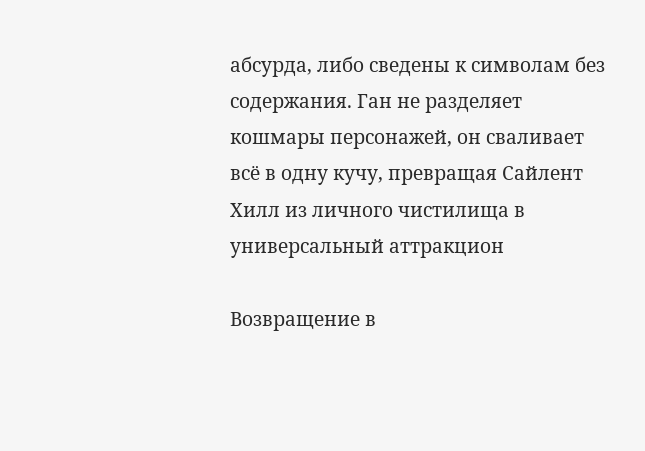абсурда, либо сведены к символам без содержания. Ган не разделяет кошмары персонажей, он сваливает всё в одну кучу, превращая Сайлент Хилл из личного чистилища в универсальный аттракцион

Возвращение в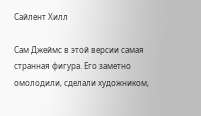Сайлент Хилл

Сам Джеймс в этой версии самая странная фигура. Его заметно омолодили, сделали художником,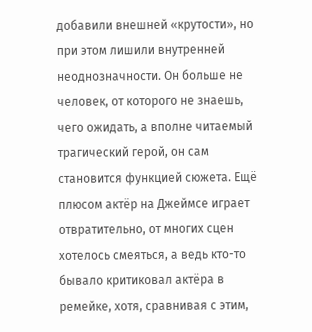добавили внешней «крутости», но при этом лишили внутренней неоднозначности. Он больше не человек, от которого не знаешь, чего ожидать, а вполне читаемый трагический герой, он сам становится функцией сюжета. Ещё плюсом актёр на Джеймсе играет отвратительно, от многих сцен хотелось смеяться, а ведь кто-то бывало критиковал актёра в ремейке, хотя, сравнивая с этим,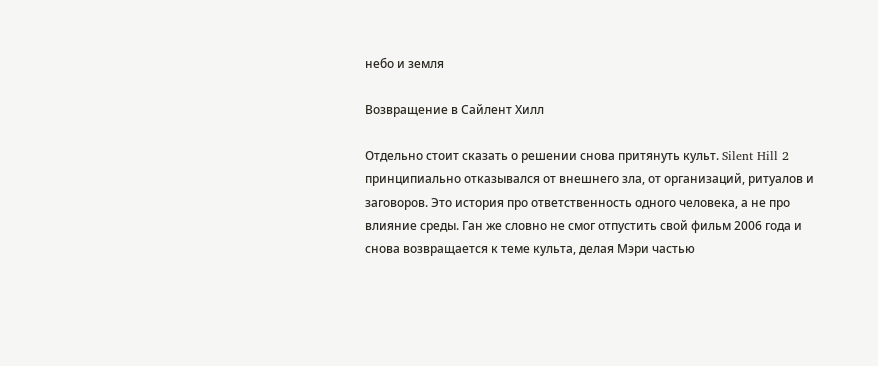небо и земля

Возвращение в Сайлент Хилл

Отдельно стоит сказать о решении снова притянуть культ. Silent Hill 2 принципиально отказывался от внешнего зла, от организаций, ритуалов и заговоров. Это история про ответственность одного человека, а не про влияние среды. Ган же словно не смог отпустить свой фильм 2006 года и снова возвращается к теме культа, делая Мэри частью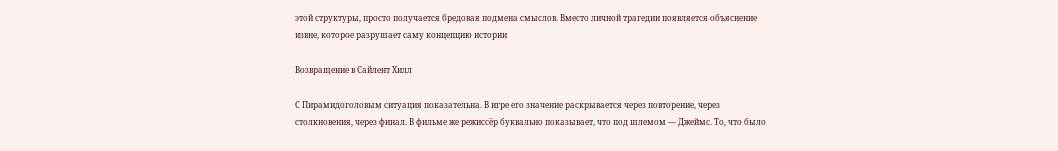этой структуры, просто получается бредовая подмена смыслов. Вместо личной трагедии появляется объяснение извне, которое разрушает саму концепцию истории

Возвращение в Сайлент Хилл

С Пирамидоголовым ситуация показательна. В игре его значение раскрывается через повторение, через столкновения, через финал. В фильме же режиссёр буквально показывает, что под шлемом — Джеймс. То, что было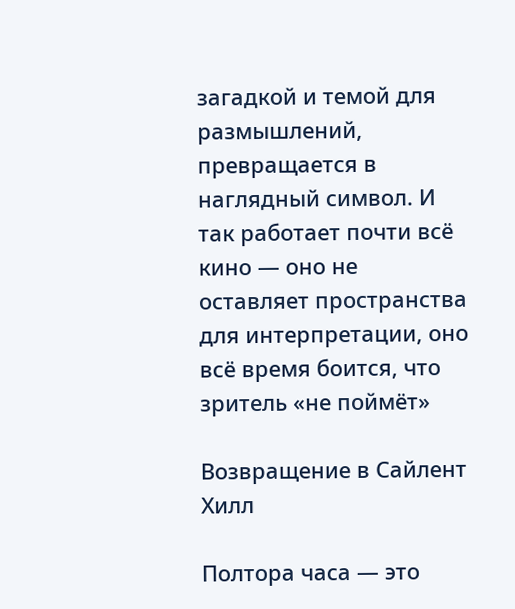загадкой и темой для размышлений, превращается в наглядный символ. И так работает почти всё кино — оно не оставляет пространства для интерпретации, оно всё время боится, что зритель «не поймёт»

Возвращение в Сайлент Хилл

Полтора часа — это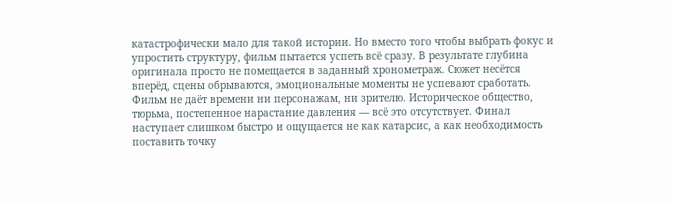катастрофически мало для такой истории. Но вместо того чтобы выбрать фокус и упростить структуру, фильм пытается успеть всё сразу. В результате глубина оригинала просто не помещается в заданный хронометраж. Сюжет несётся вперёд, сцены обрываются, эмоциональные моменты не успевают сработать. Фильм не даёт времени ни персонажам, ни зрителю. Историческое общество, тюрьма, постепенное нарастание давления — всё это отсутствует. Финал наступает слишком быстро и ощущается не как катарсис, а как необходимость поставить точку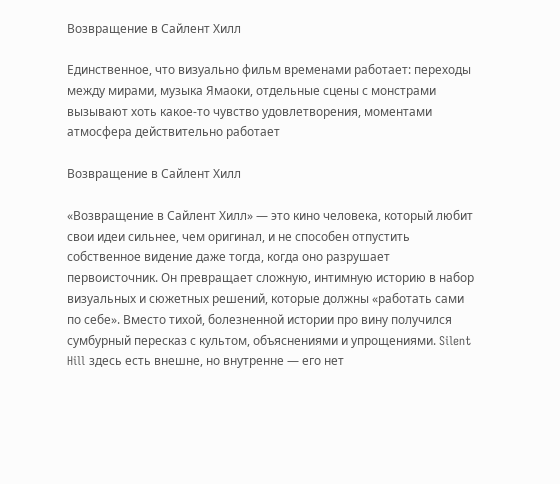Возвращение в Сайлент Хилл

Единственное, что визуально фильм временами работает: переходы между мирами, музыка Ямаоки, отдельные сцены с монстрами вызывают хоть какое-то чувство удовлетворения, моментами атмосфера действительно работает

Возвращение в Сайлент Хилл

«Возвращение в Сайлент Хилл» — это кино человека, который любит свои идеи сильнее, чем оригинал, и не способен отпустить собственное видение даже тогда, когда оно разрушает первоисточник. Он превращает сложную, интимную историю в набор визуальных и сюжетных решений, которые должны «работать сами по себе». Вместо тихой, болезненной истории про вину получился сумбурный пересказ с культом, объяснениями и упрощениями. Silent Hill здесь есть внешне, но внутренне — его нет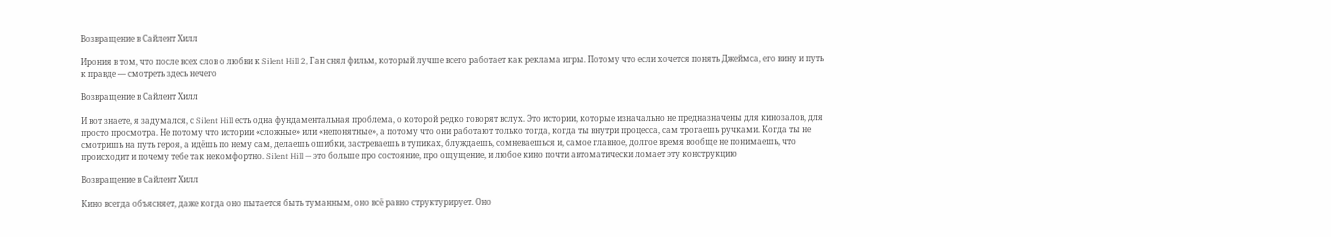Возвращение в Сайлент Хилл

Ирония в том, что после всех слов о любви к Silent Hill 2, Ган снял фильм, который лучше всего работает как реклама игры. Потому что если хочется понять Джеймса, его вину и путь к правде — смотреть здесь нечего

Возвращение в Сайлент Хилл

И вот знаете, я задумался, с Silent Hill есть одна фундаментальная проблема, о которой редко говорят вслух. Это истории, которые изначально не предназначены для кинозалов, для просто просмотра. Не потому что истории «сложные» или «непонятные», а потому что они работают только тогда, когда ты внутри процесса, сам трогаешь ручками. Когда ты не смотришь на путь героя, а идёшь по нему сам, делаешь ошибки, застреваешь в тупиках, блуждаешь, сомневаешься и, самое главное, долгое время вообще не понимаешь, что происходит и почему тебе так некомфортно. Silent Hill — это больше про состояние, про ощущение, и любое кино почти автоматически ломает эту конструкцию

Возвращение в Сайлент Хилл

Кино всегда объясняет, даже когда оно пытается быть туманным, оно всё равно структурирует. Оно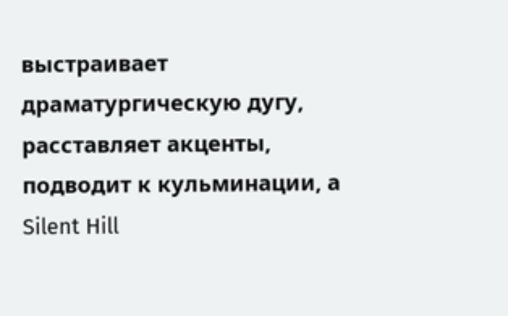выстраивает драматургическую дугу, расставляет акценты, подводит к кульминации, а Silent Hill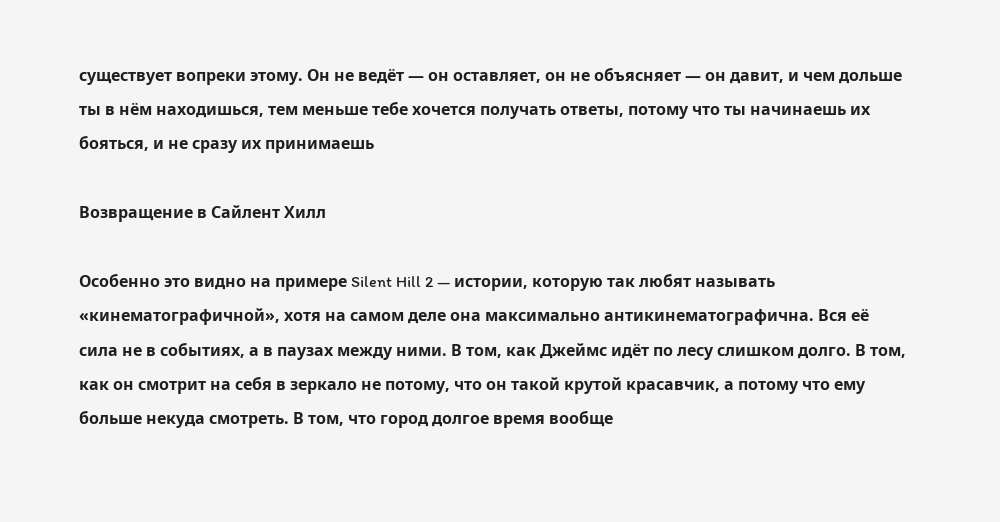существует вопреки этому. Он не ведёт — он оставляет, он не объясняет — он давит, и чем дольше ты в нём находишься, тем меньше тебе хочется получать ответы, потому что ты начинаешь их бояться, и не сразу их принимаешь

Возвращение в Сайлент Хилл

Особенно это видно на примере Silent Hill 2 — истории, которую так любят называть «кинематографичной», хотя на самом деле она максимально антикинематографична. Вся её сила не в событиях, а в паузах между ними. В том, как Джеймс идёт по лесу слишком долго. В том, как он смотрит на себя в зеркало не потому, что он такой крутой красавчик, а потому что ему больше некуда смотреть. В том, что город долгое время вообще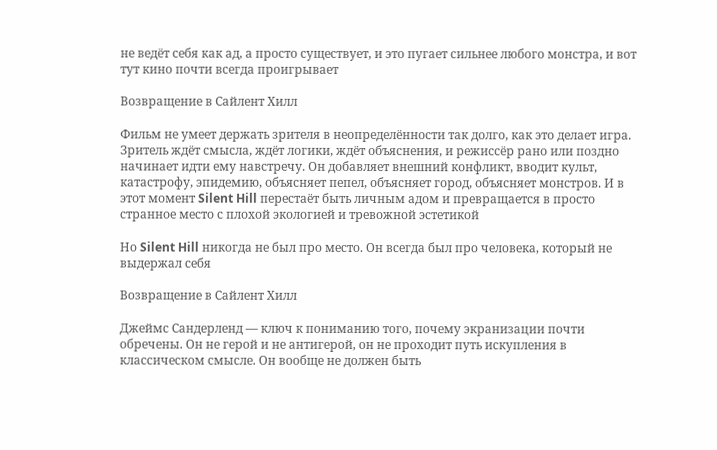не ведёт себя как ад, а просто существует, и это пугает сильнее любого монстра, и вот тут кино почти всегда проигрывает

Возвращение в Сайлент Хилл

Фильм не умеет держать зрителя в неопределённости так долго, как это делает игра. Зритель ждёт смысла, ждёт логики, ждёт объяснения, и режиссёр рано или поздно начинает идти ему навстречу. Он добавляет внешний конфликт, вводит культ, катастрофу, эпидемию, объясняет пепел, объясняет город, объясняет монстров. И в этот момент Silent Hill перестаёт быть личным адом и превращается в просто странное место с плохой экологией и тревожной эстетикой

Но Silent Hill никогда не был про место. Он всегда был про человека, который не выдержал себя

Возвращение в Сайлент Хилл

Джеймс Сандерленд — ключ к пониманию того, почему экранизации почти обречены. Он не герой и не антигерой, он не проходит путь искупления в классическом смысле. Он вообще не должен быть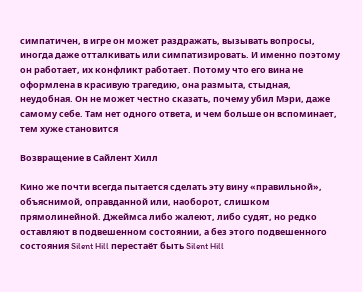симпатичен, в игре он может раздражать, вызывать вопросы, иногда даже отталкивать или симпатизировать. И именно поэтому он работает, их конфликт работает. Потому что его вина не оформлена в красивую трагедию, она размыта, стыдная, неудобная. Он не может честно сказать, почему убил Мэри, даже самому себе. Там нет одного ответа, и чем больше он вспоминает, тем хуже становится

Возвращение в Сайлент Хилл

Кино же почти всегда пытается сделать эту вину «правильной», объяснимой, оправданной или, наоборот, слишком прямолинейной. Джеймса либо жалеют, либо судят, но редко оставляют в подвешенном состоянии, а без этого подвешенного состояния Silent Hill перестаёт быть Silent Hill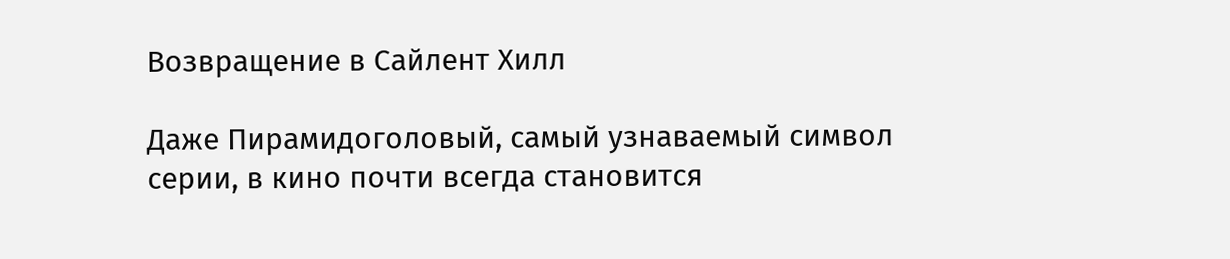Возвращение в Сайлент Хилл

Даже Пирамидоголовый, самый узнаваемый символ серии, в кино почти всегда становится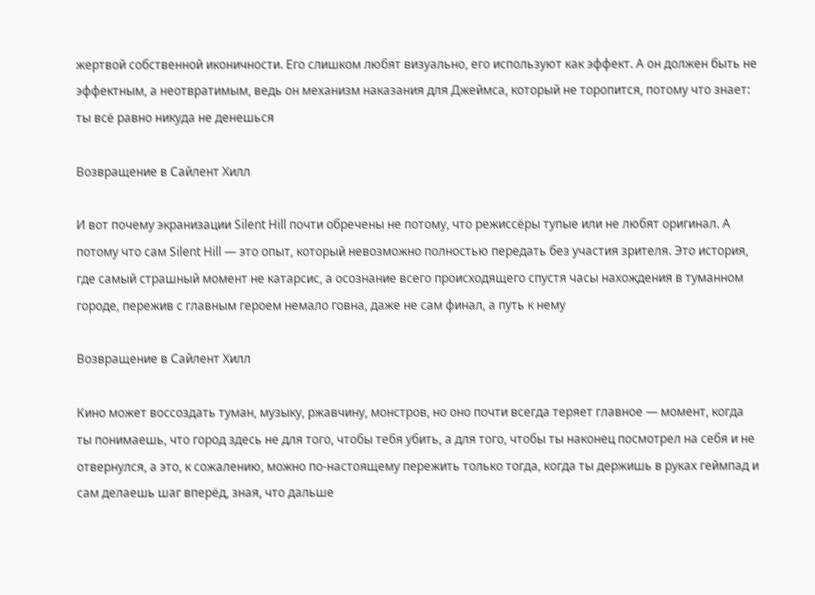жертвой собственной иконичности. Его слишком любят визуально, его используют как эффект. А он должен быть не эффектным, а неотвратимым, ведь он механизм наказания для Джеймса, который не торопится, потому что знает: ты всё равно никуда не денешься

Возвращение в Сайлент Хилл

И вот почему экранизации Silent Hill почти обречены не потому, что режиссёры тупые или не любят оригинал. А потому что сам Silent Hill — это опыт, который невозможно полностью передать без участия зрителя. Это история, где самый страшный момент не катарсис, а осознание всего происходящего спустя часы нахождения в туманном городе, пережив с главным героем немало говна, даже не сам финал, а путь к нему

Возвращение в Сайлент Хилл

Кино может воссоздать туман, музыку, ржавчину, монстров, но оно почти всегда теряет главное — момент, когда ты понимаешь, что город здесь не для того, чтобы тебя убить, а для того, чтобы ты наконец посмотрел на себя и не отвернулся, а это, к сожалению, можно по-настоящему пережить только тогда, когда ты держишь в руках геймпад и сам делаешь шаг вперёд, зная, что дальше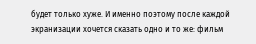будет только хуже. И именно поэтому после каждой экранизации хочется сказать одно и то же: фильм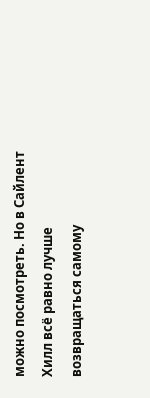можно посмотреть. Но в Сайлент Хилл всё равно лучше возвращаться самому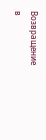Возвращение в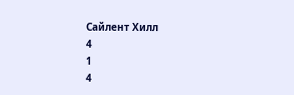Сайлент Хилл
4
1
4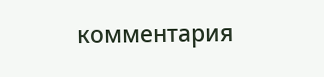комментария